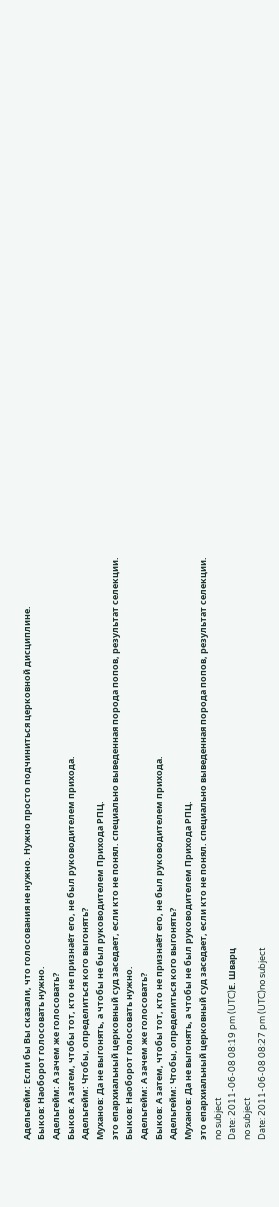Адельгейм: Если бы Вы сказали, что голосования не нужно. Нужно просто подчиниться церковной дисциплине.
Быков: Наоборот голосовать нужно.
Адельгейм: А зачем же голосовать?
Быков: А затем, чтобы тот, кто не признаёт его, не был руководителем прихода.
Адельгейм: Чтобы, определиться кого выгонять?
Муханов: Да не выгонять, а чтобы не был руководителем Прихода РПЦ.
это епархиальный церковный суд заседает, если кто не понял. специально выведенная порода попов, результат селекции.
Быков: Наоборот голосовать нужно.
Адельгейм: А зачем же голосовать?
Быков: А затем, чтобы тот, кто не признаёт его, не был руководителем прихода.
Адельгейм: Чтобы, определиться кого выгонять?
Муханов: Да не выгонять, а чтобы не был руководителем Прихода РПЦ.
это епархиальный церковный суд заседает, если кто не понял. специально выведенная порода попов, результат селекции.
no subject
Date: 2011-06-08 08:19 pm (UTC)Е. Шварц
no subject
Date: 2011-06-08 08:27 pm (UTC)no subject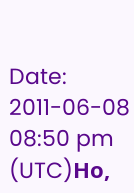Date: 2011-06-08 08:50 pm (UTC)Но,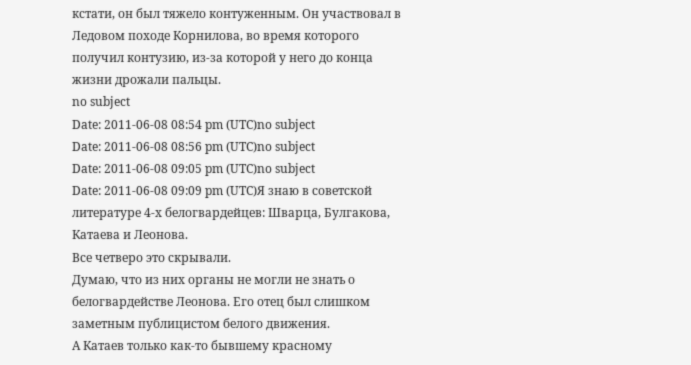кстати, он был тяжело контуженным. Он участвовал в Ледовом походе Корнилова, во время которого получил контузию, из-за которой у него до конца жизни дрожали пальцы.
no subject
Date: 2011-06-08 08:54 pm (UTC)no subject
Date: 2011-06-08 08:56 pm (UTC)no subject
Date: 2011-06-08 09:05 pm (UTC)no subject
Date: 2011-06-08 09:09 pm (UTC)Я знаю в советской литературе 4-х белогвардейцев: Шварца, Булгакова, Катаева и Леонова.
Все четверо это скрывали.
Думаю, что из них органы не могли не знать о белогвардействе Леонова. Его отец был слишком заметным публицистом белого движения.
А Катаев только как-то бывшему красному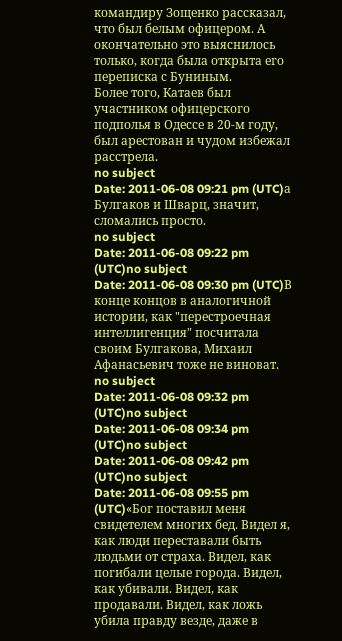командиру Зощенко рассказал, что был белым офицером. А окончательно это выяснилось только, когда была открыта его переписка с Буниным.
Более того, Катаев был участником офицерского подполья в Одессе в 20-м году, был арестован и чудом избежал расстрела.
no subject
Date: 2011-06-08 09:21 pm (UTC)а Булгаков и Шварц, значит, сломались просто.
no subject
Date: 2011-06-08 09:22 pm (UTC)no subject
Date: 2011-06-08 09:30 pm (UTC)В конце концов в аналогичной истории, как "перестроечная интеллигенция" посчитала своим Булгакова, Михаил Афанасьевич тоже не виноват.
no subject
Date: 2011-06-08 09:32 pm (UTC)no subject
Date: 2011-06-08 09:34 pm (UTC)no subject
Date: 2011-06-08 09:42 pm (UTC)no subject
Date: 2011-06-08 09:55 pm (UTC)«Бог поставил меня свидетелем многих бед. Видел я, как люди переставали быть людьми от страха. Видел, как погибали целые города. Видел, как убивали. Видел, как продавали. Видел, как ложь убила правду везде, даже в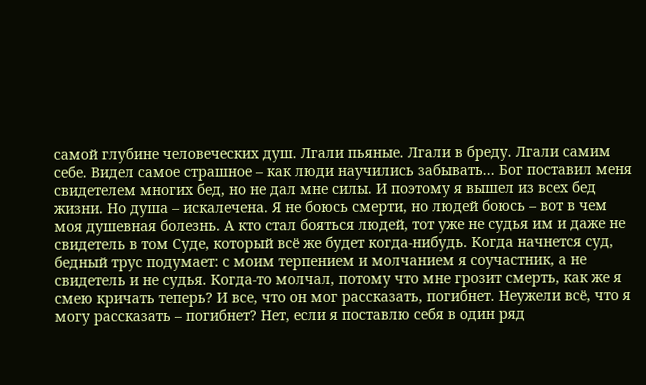самой глубине человеческих душ. Лгали пьяные. Лгали в бреду. Лгали самим себе. Видел самое страшное – как люди научились забывать... Бог поставил меня свидетелем многих бед, но не дал мне силы. И поэтому я вышел из всех бед жизни. Но душа – искалечена. Я не боюсь смерти, но людей боюсь – вот в чем моя душевная болезнь. А кто стал бояться людей, тот уже не судья им и даже не свидетель в том Суде, который всё же будет когда-нибудь. Когда начнется суд, бедный трус подумает: с моим терпением и молчанием я соучастник, а не свидетель и не судья. Когда-то молчал, потому что мне грозит смерть, как же я смею кричать теперь? И все, что он мог рассказать, погибнет. Неужели всё, что я могу рассказать – погибнет? Нет, если я поставлю себя в один ряд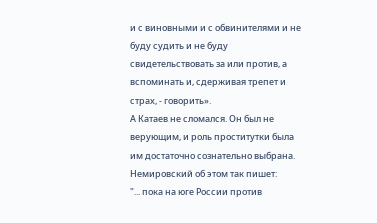и с виновными и с обвинителями и не буду судить и не буду свидетельствовать за или против, а вспоминать и, сдерживая трепет и страх, - говорить».
А Катаев не сломался. Он был не верующим, и роль проститутки была им достаточно сознательно выбрана. Немировский об этом так пишет:
"... пока на юге России против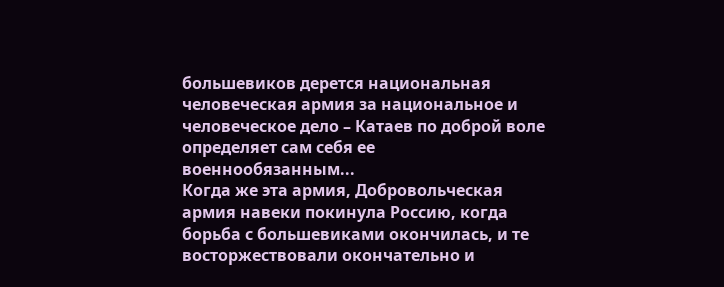большевиков дерется национальная человеческая армия за национальное и человеческое дело – Катаев по доброй воле определяет сам себя ее военнообязанным...
Когда же эта армия, Добровольческая армия навеки покинула Россию, когда борьба с большевиками окончилась, и те восторжествовали окончательно и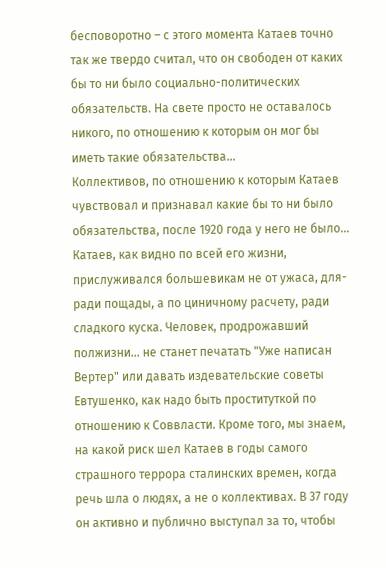бесповоротно – с этого момента Катаев точно так же твердо считал, что он свободен от каких бы то ни было социально-политических обязательств. На свете просто не оставалось никого, по отношению к которым он мог бы иметь такие обязательства...
Коллективов, по отношению к которым Катаев чувствовал и признавал какие бы то ни было обязательства, после 1920 года у него не было...
Катаев, как видно по всей его жизни, прислуживался большевикам не от ужаса, для-ради пощады, а по циничному расчету, ради сладкого куска. Человек, продрожавший полжизни... не станет печатать "Уже написан Вертер" или давать издевательские советы Евтушенко, как надо быть проституткой по отношению к Соввласти. Кроме того, мы знаем, на какой риск шел Катаев в годы самого страшного террора сталинских времен, когда речь шла о людях, а не о коллективах. В 37 году он активно и публично выступал за то, чтобы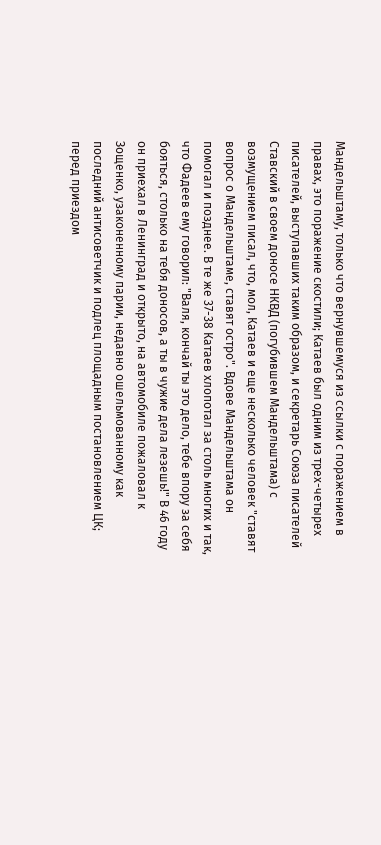Мандельштаму, только что вернувшемуся из ссылки с поражением в правах, это поражение скостили; Катаев был одним из трех-четырех писателей, выступавших таким образом, и секретарь Союза писателей Ставский в своем доносе НКВД (погубившем Мандельштама) с возмущением писал, что, мол, Катаев и еще несколько человек "ставят вопрос о Мандельштаме, ставят остро". Вдове Мандельштама он помогал и позднее. В те же 37-38 Катаев хлопотал за столь многих и так, что Фадеев ему говорил: "Валя, кончай ты это дело, тебе впору за себя бояться, столько на тебя доносов, а ты в чужие дела лезешь!" В 46 году он приехал в Ленинград и открыто, на автомобиле пожаловал к Зощенко, узаконенному парии, недавно ошельмованному как последний антисоветчик и подлец площадным постановлением ЦК; перед приездом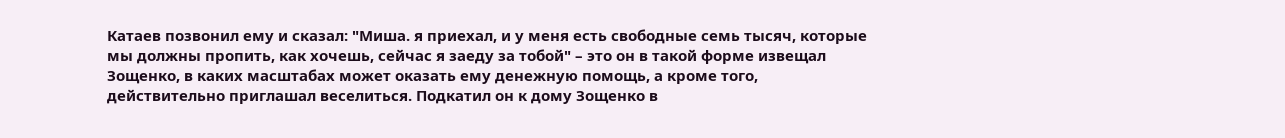Катаев позвонил ему и сказал: "Миша. я приехал, и у меня есть свободные семь тысяч, которые мы должны пропить, как хочешь, сейчас я заеду за тобой" – это он в такой форме извещал Зощенко, в каких масштабах может оказать ему денежную помощь, а кроме того, действительно приглашал веселиться. Подкатил он к дому Зощенко в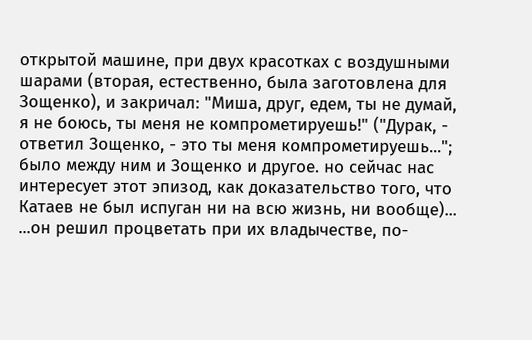открытой машине, при двух красотках с воздушными шарами (вторая, естественно, была заготовлена для Зощенко), и закричал: "Миша, друг, едем, ты не думай, я не боюсь, ты меня не компрометируешь!" ("Дурак, - ответил Зощенко, - это ты меня компрометируешь..."; было между ним и Зощенко и другое. но сейчас нас интересует этот эпизод, как доказательство того, что Катаев не был испуган ни на всю жизнь, ни вообще)...
...он решил процветать при их владычестве, по-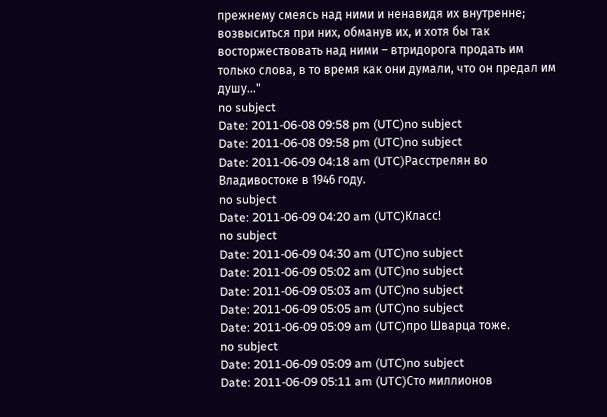прежнему смеясь над ними и ненавидя их внутренне; возвыситься при них, обманув их, и хотя бы так восторжествовать над ними – втридорога продать им только слова, в то время как они думали, что он предал им душу..."
no subject
Date: 2011-06-08 09:58 pm (UTC)no subject
Date: 2011-06-08 09:58 pm (UTC)no subject
Date: 2011-06-09 04:18 am (UTC)Расстрелян во Владивостоке в 1946 году.
no subject
Date: 2011-06-09 04:20 am (UTC)Класс!
no subject
Date: 2011-06-09 04:30 am (UTC)no subject
Date: 2011-06-09 05:02 am (UTC)no subject
Date: 2011-06-09 05:03 am (UTC)no subject
Date: 2011-06-09 05:05 am (UTC)no subject
Date: 2011-06-09 05:09 am (UTC)про Шварца тоже.
no subject
Date: 2011-06-09 05:09 am (UTC)no subject
Date: 2011-06-09 05:11 am (UTC)Сто миллионов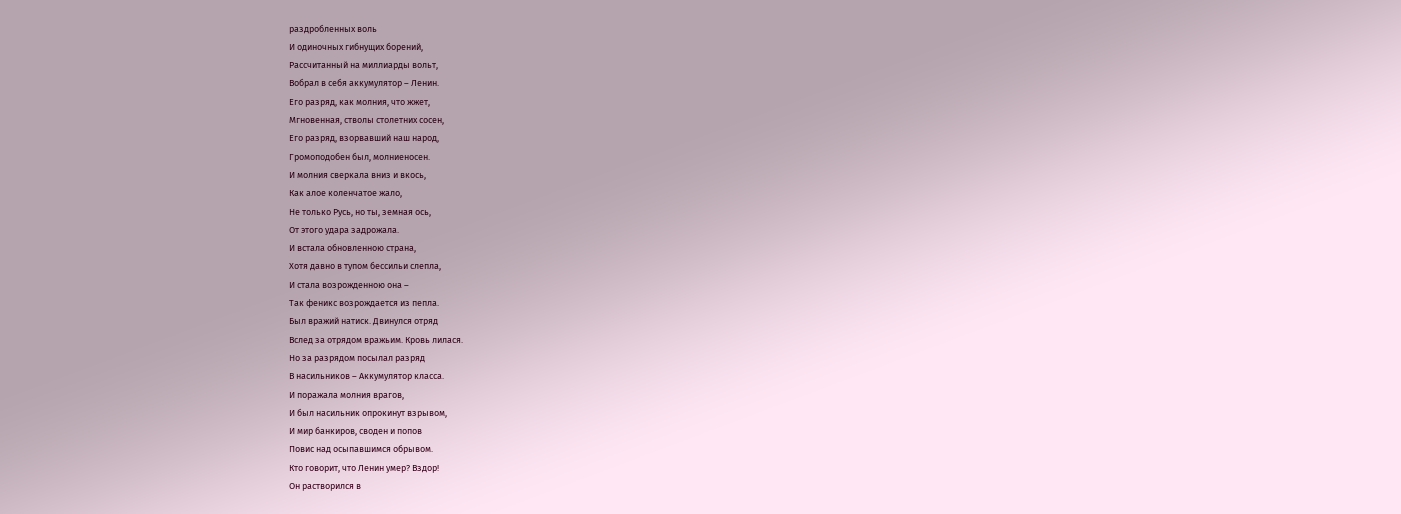раздробленных воль
И одиночных гибнущих борений,
Рассчитанный на миллиарды вольт,
Вобрал в себя аккумулятор – Ленин.
Его разряд, как молния, что жжет,
Мгновенная, стволы столетних сосен,
Его разряд, взорвавший наш народ,
Громоподобен был, молниеносен.
И молния сверкала вниз и вкось,
Как алое коленчатое жало,
Не только Русь, но ты, земная ось,
От этого удара задрожала.
И встала обновленною страна,
Хотя давно в тупом бессильи слепла,
И стала возрожденною она –
Так феникс возрождается из пепла.
Был вражий натиск. Двинулся отряд
Вслед за отрядом вражьим. Кровь лилася.
Но за разрядом посылал разряд
В насильников – Аккумулятор класса.
И поражала молния врагов,
И был насильник опрокинут взрывом,
И мир банкиров, своден и попов
Повис над осыпавшимся обрывом.
Кто говорит, что Ленин умер? Вздор!
Он растворился в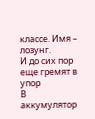классе. Имя – лозунг.
И до сих пор еще гремят в упор
В аккумулятор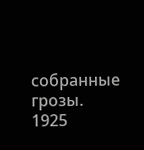собранные грозы.
1925